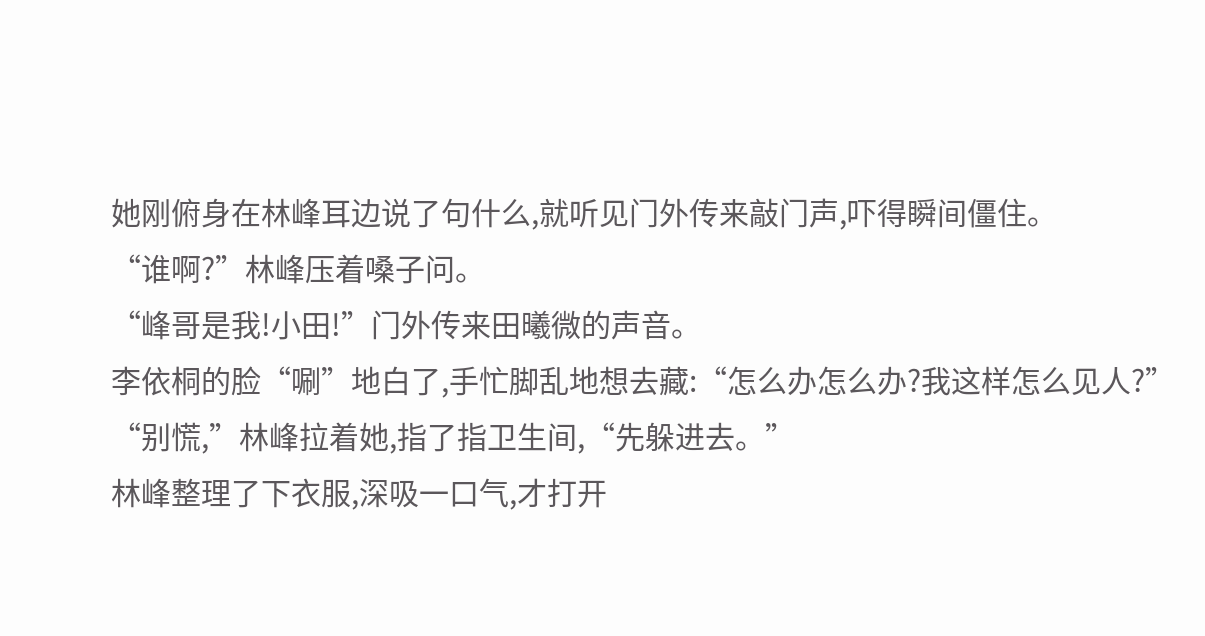她刚俯身在林峰耳边说了句什么,就听见门外传来敲门声,吓得瞬间僵住。
“谁啊?”林峰压着嗓子问。
“峰哥是我!小田!”门外传来田曦微的声音。
李依桐的脸“唰”地白了,手忙脚乱地想去藏:“怎么办怎么办?我这样怎么见人?”
“别慌,”林峰拉着她,指了指卫生间,“先躲进去。”
林峰整理了下衣服,深吸一口气,才打开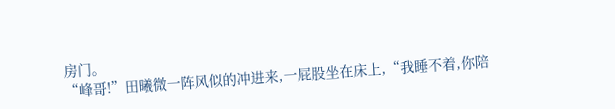房门。
“峰哥!”田曦微一阵风似的冲进来,一屁股坐在床上,“我睡不着,你陪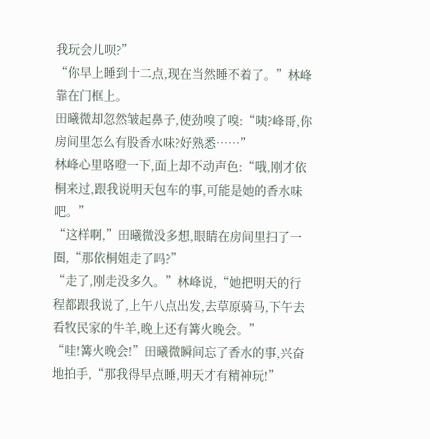我玩会儿呗?”
“你早上睡到十二点,现在当然睡不着了。”林峰靠在门框上。
田曦微却忽然皱起鼻子,使劲嗅了嗅:“咦?峰哥,你房间里怎么有股香水味?好熟悉……”
林峰心里咯噔一下,面上却不动声色:“哦,刚才依桐来过,跟我说明天包车的事,可能是她的香水味吧。”
“这样啊,”田曦微没多想,眼睛在房间里扫了一圈,“那依桐姐走了吗?”
“走了,刚走没多久。”林峰说,“她把明天的行程都跟我说了,上午八点出发,去草原骑马,下午去看牧民家的牛羊,晚上还有篝火晚会。”
“哇!篝火晚会!”田曦微瞬间忘了香水的事,兴奋地拍手,“那我得早点睡,明天才有精神玩!”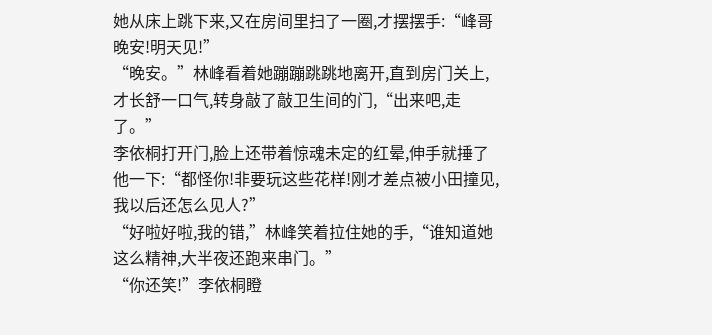她从床上跳下来,又在房间里扫了一圈,才摆摆手:“峰哥晚安!明天见!”
“晚安。”林峰看着她蹦蹦跳跳地离开,直到房门关上,才长舒一口气,转身敲了敲卫生间的门,“出来吧,走了。”
李依桐打开门,脸上还带着惊魂未定的红晕,伸手就捶了他一下:“都怪你!非要玩这些花样!刚才差点被小田撞见,我以后还怎么见人?”
“好啦好啦,我的错,”林峰笑着拉住她的手,“谁知道她这么精神,大半夜还跑来串门。”
“你还笑!”李依桐瞪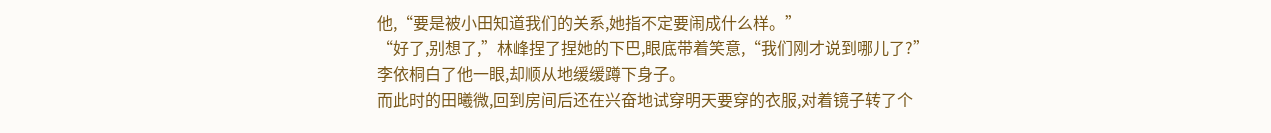他,“要是被小田知道我们的关系,她指不定要闹成什么样。”
“好了,别想了,”林峰捏了捏她的下巴,眼底带着笑意,“我们刚才说到哪儿了?”
李依桐白了他一眼,却顺从地缓缓蹲下身子。
而此时的田曦微,回到房间后还在兴奋地试穿明天要穿的衣服,对着镜子转了个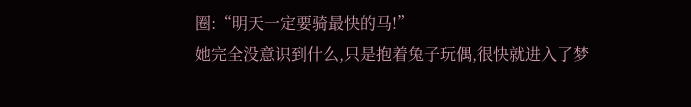圈:“明天一定要骑最快的马!”
她完全没意识到什么,只是抱着兔子玩偶,很快就进入了梦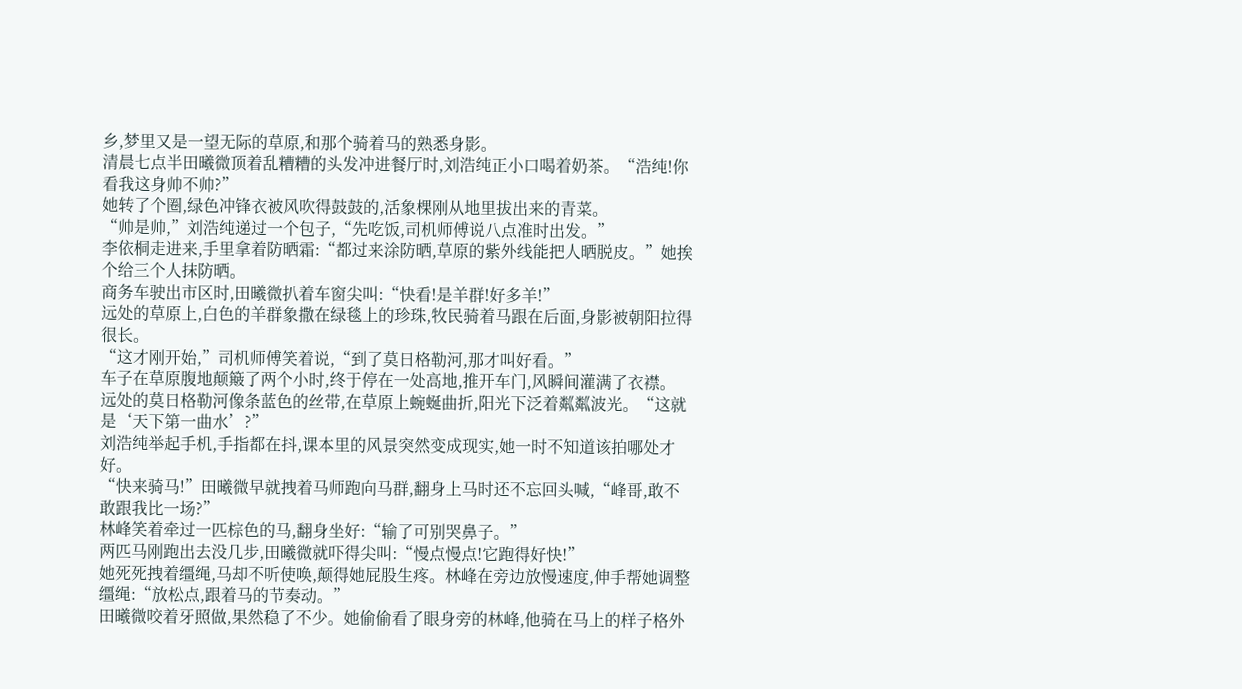乡,梦里又是一望无际的草原,和那个骑着马的熟悉身影。
清晨七点半田曦微顶着乱糟糟的头发冲进餐厅时,刘浩纯正小口喝着奶茶。“浩纯!你看我这身帅不帅?”
她转了个圈,绿色冲锋衣被风吹得鼓鼓的,活象棵刚从地里拔出来的青菜。
“帅是帅,”刘浩纯递过一个包子,“先吃饭,司机师傅说八点准时出发。”
李依桐走进来,手里拿着防晒霜:“都过来涂防晒,草原的紫外线能把人晒脱皮。”她挨个给三个人抹防晒。
商务车驶出市区时,田曦微扒着车窗尖叫:“快看!是羊群!好多羊!”
远处的草原上,白色的羊群象撒在绿毯上的珍珠,牧民骑着马跟在后面,身影被朝阳拉得很长。
“这才刚开始,”司机师傅笑着说,“到了莫日格勒河,那才叫好看。”
车子在草原腹地颠簸了两个小时,终于停在一处高地,推开车门,风瞬间灌满了衣襟。
远处的莫日格勒河像条蓝色的丝带,在草原上蜿蜒曲折,阳光下泛着粼粼波光。“这就是‘天下第一曲水’?”
刘浩纯举起手机,手指都在抖,课本里的风景突然变成现实,她一时不知道该拍哪处才好。
“快来骑马!”田曦微早就拽着马师跑向马群,翻身上马时还不忘回头喊,“峰哥,敢不敢跟我比一场?”
林峰笑着牵过一匹棕色的马,翻身坐好:“输了可别哭鼻子。”
两匹马刚跑出去没几步,田曦微就吓得尖叫:“慢点慢点!它跑得好快!”
她死死拽着缰绳,马却不听使唤,颠得她屁股生疼。林峰在旁边放慢速度,伸手帮她调整缰绳:“放松点,跟着马的节奏动。”
田曦微咬着牙照做,果然稳了不少。她偷偷看了眼身旁的林峰,他骑在马上的样子格外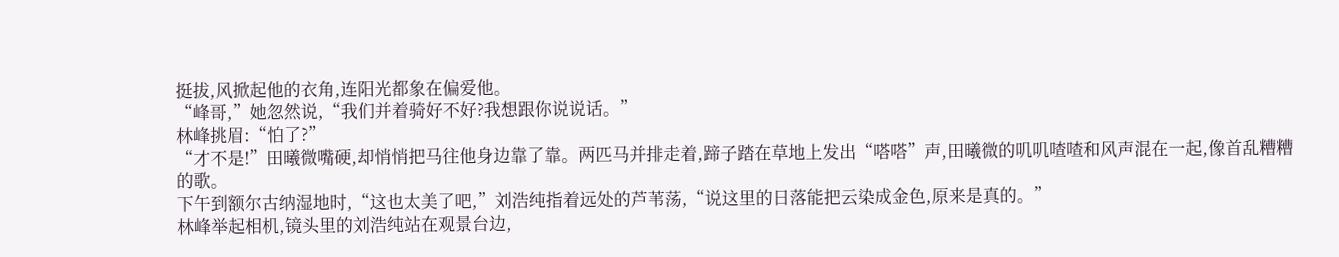挺拔,风掀起他的衣角,连阳光都象在偏爱他。
“峰哥,”她忽然说,“我们并着骑好不好?我想跟你说说话。”
林峰挑眉:“怕了?”
“才不是!”田曦微嘴硬,却悄悄把马往他身边靠了靠。两匹马并排走着,蹄子踏在草地上发出“嗒嗒”声,田曦微的叽叽喳喳和风声混在一起,像首乱糟糟的歌。
下午到额尔古纳湿地时,“这也太美了吧,”刘浩纯指着远处的芦苇荡,“说这里的日落能把云染成金色,原来是真的。”
林峰举起相机,镜头里的刘浩纯站在观景台边,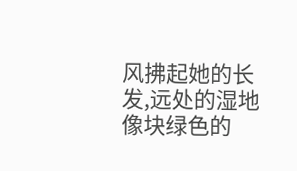风拂起她的长发,远处的湿地像块绿色的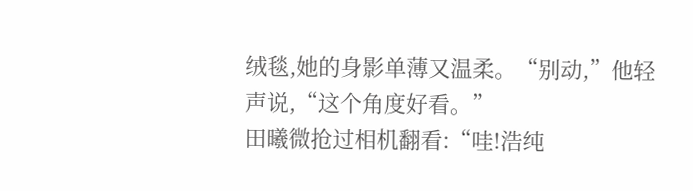绒毯,她的身影单薄又温柔。“别动,”他轻声说,“这个角度好看。”
田曦微抢过相机翻看:“哇!浩纯